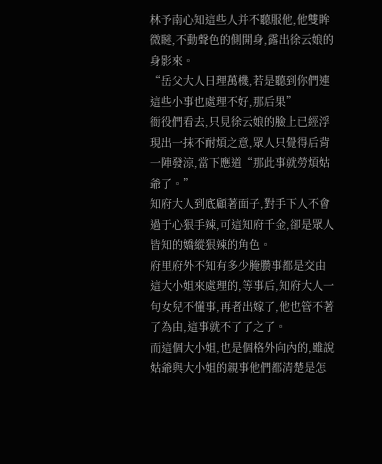林予南心知這些人并不聽服他,他雙眸微瞇,不動聲色的側開身,露出徐云娘的身影來。
“岳父大人日理萬機,若是聽到你們連這些小事也處理不好,那后果”
衙役們看去,只見徐云娘的臉上已經浮現出一抹不耐煩之意,眾人只覺得后背一陣發涼,當下應道“那此事就勞煩姑爺了。”
知府大人到底顧著面子,對手下人不會過于心狠手辣,可這知府千金,卻是眾人皆知的嬌縱狠辣的角色。
府里府外不知有多少腌臜事都是交由這大小姐來處理的,等事后,知府大人一句女兒不懂事,再者出嫁了,他也管不著了為由,這事就不了了之了。
而這個大小姐,也是個格外向內的,雖說姑爺與大小姐的親事他們都清楚是怎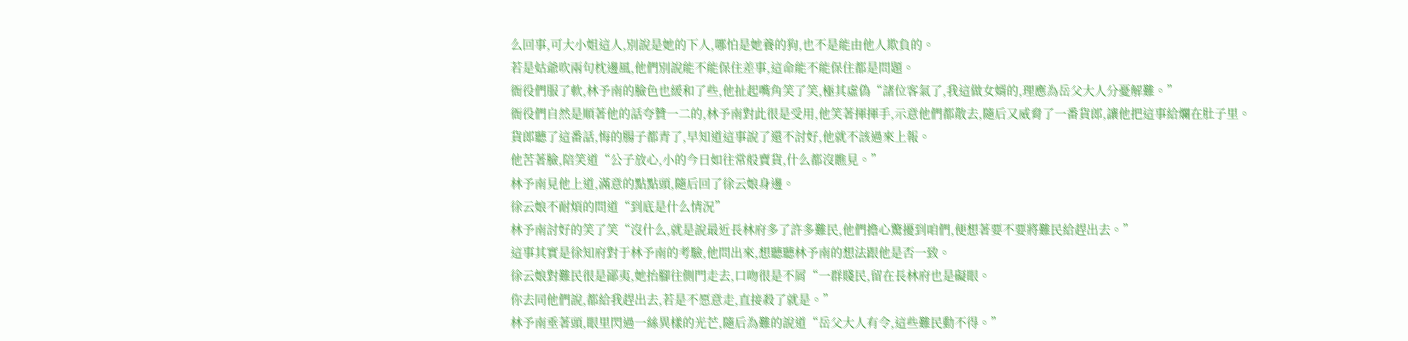么回事,可大小姐這人,別說是她的下人,哪怕是她養的狗,也不是能由他人欺負的。
若是姑爺吹兩句枕邊風,他們別說能不能保住差事,這命能不能保住都是問題。
衙役們服了軟,林予南的臉色也緩和了些,他扯起嘴角笑了笑,極其虛偽“諸位客氣了,我這做女婿的,理應為岳父大人分憂解難。”
衙役們自然是順著他的話夸贊一二的,林予南對此很是受用,他笑著揮揮手,示意他們都散去,隨后又威脅了一番貨郎,讓他把這事給爛在肚子里。
貨郎聽了這番話,悔的腸子都青了,早知道這事說了還不討好,他就不該過來上報。
他苦著臉,陪笑道“公子放心,小的今日如往常般賣貨,什么都沒瞧見。”
林予南見他上道,滿意的點點頭,隨后回了徐云娘身邊。
徐云娘不耐煩的問道“到底是什么情況”
林予南討好的笑了笑“沒什么,就是說最近長林府多了許多難民,他們擔心驚擾到咱們,便想著要不要將難民給趕出去。”
這事其實是徐知府對于林予南的考驗,他問出來,想聽聽林予南的想法跟他是否一致。
徐云娘對難民很是鄙夷,她抬腳往側門走去,口吻很是不屑“一群賤民,留在長林府也是礙眼。
你去同他們說,都給我趕出去,若是不愿意走,直接殺了就是。”
林予南垂著頭,眼里閃過一絲異樣的光芒,隨后為難的說道“岳父大人有令,這些難民動不得。”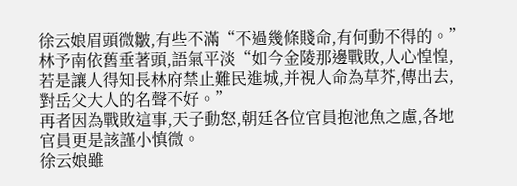徐云娘眉頭微皺,有些不滿“不過幾條賤命,有何動不得的。”
林予南依舊垂著頭,語氣平淡“如今金陵那邊戰敗,人心惶惶,若是讓人得知長林府禁止難民進城,并視人命為草芥,傳出去,對岳父大人的名聲不好。”
再者因為戰敗這事,天子動怒,朝廷各位官員抱池魚之慮,各地官員更是該謹小慎微。
徐云娘雖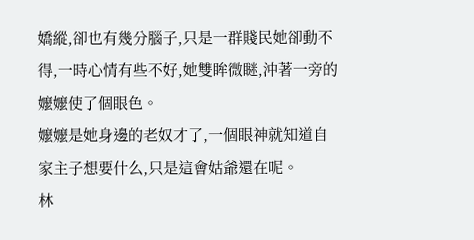嬌縱,卻也有幾分腦子,只是一群賤民她卻動不得,一時心情有些不好,她雙眸微瞇,沖著一旁的嬤嬤使了個眼色。
嬤嬤是她身邊的老奴才了,一個眼神就知道自家主子想要什么,只是這會姑爺還在呢。
林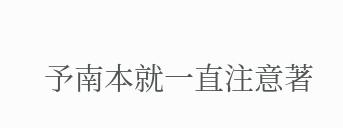予南本就一直注意著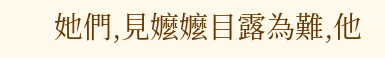她們,見嬤嬤目露為難,他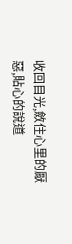收回目光,斂住心里的厭惡,貼心的說道